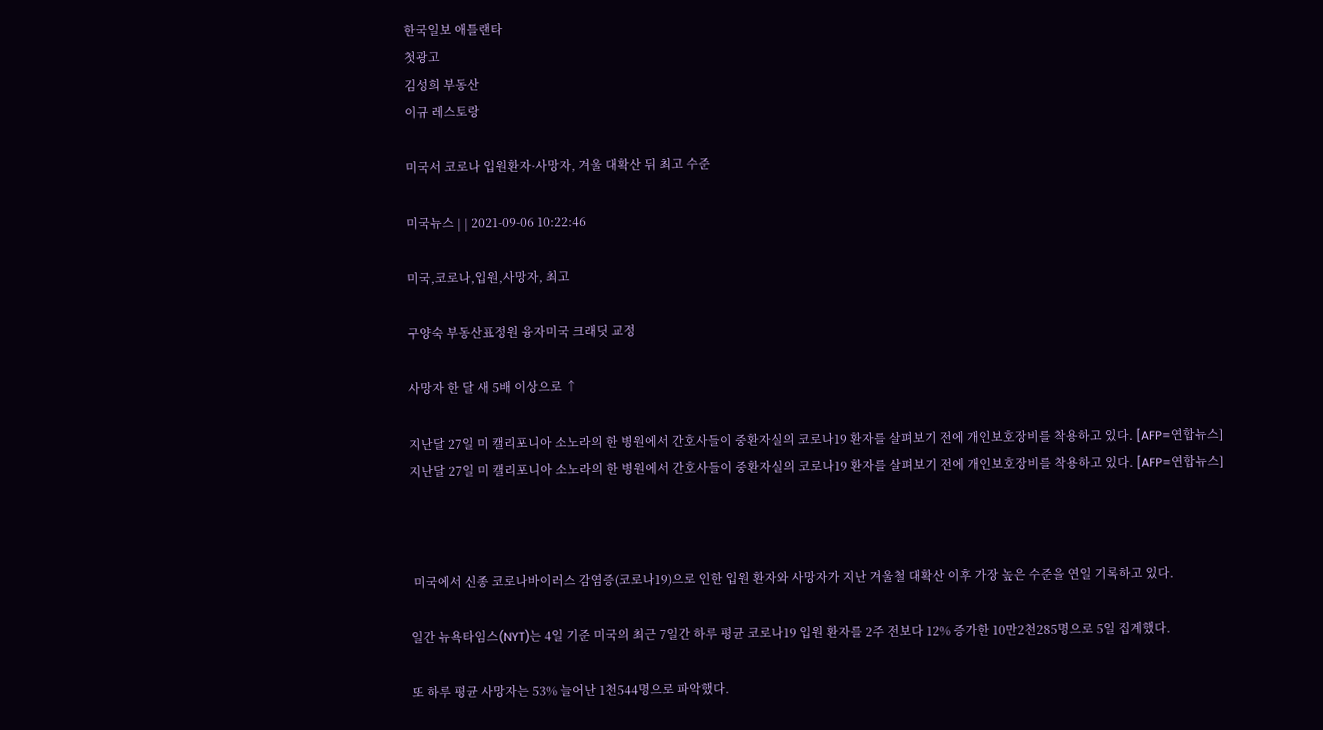한국일보 애틀랜타
첫광고
김성희 부동산
이규 레스토랑

미국서 코로나 입원환자·사망자, 겨울 대확산 뒤 최고 수준

미국뉴스 | | 2021-09-06 10:22:46

미국,코로나,입원,사망자, 최고

구양숙 부동산표정원 융자미국 크래딧 교정

사망자 한 달 새 5배 이상으로 ↑

지난달 27일 미 캘리포니아 소노라의 한 병원에서 간호사들이 중환자실의 코로나19 환자를 살펴보기 전에 개인보호장비를 착용하고 있다. [AFP=연합뉴스]
지난달 27일 미 캘리포니아 소노라의 한 병원에서 간호사들이 중환자실의 코로나19 환자를 살펴보기 전에 개인보호장비를 착용하고 있다. [AFP=연합뉴스]



 미국에서 신종 코로나바이러스 감염증(코로나19)으로 인한 입원 환자와 사망자가 지난 겨울철 대확산 이후 가장 높은 수준을 연일 기록하고 있다.

일간 뉴욕타임스(NYT)는 4일 기준 미국의 최근 7일간 하루 평균 코로나19 입원 환자를 2주 전보다 12% 증가한 10만2천285명으로 5일 집계했다.

또 하루 평균 사망자는 53% 늘어난 1천544명으로 파악했다.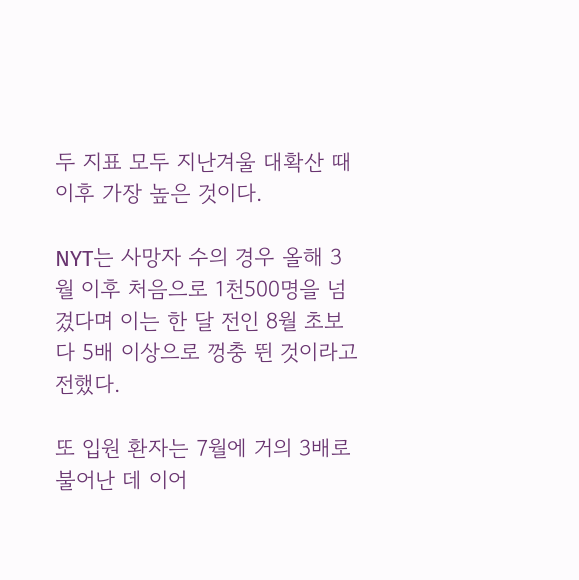두 지표 모두 지난겨울 대확산 때 이후 가장 높은 것이다.

NYT는 사망자 수의 경우 올해 3월 이후 처음으로 1천500명을 넘겼다며 이는 한 달 전인 8월 초보다 5배 이상으로 껑충 뛴 것이라고 전했다.

또 입원 환자는 7월에 거의 3배로 불어난 데 이어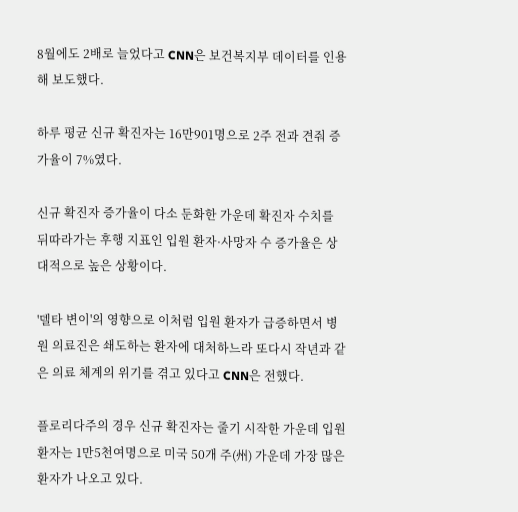8월에도 2배로 늘었다고 CNN은 보건복지부 데이터를 인용해 보도했다.

하루 평균 신규 확진자는 16만901명으로 2주 전과 견줘 증가율이 7%였다.

신규 확진자 증가율이 다소 둔화한 가운데 확진자 수치를 뒤따라가는 후행 지표인 입원 환자·사망자 수 증가율은 상대적으로 높은 상황이다.

'델타 변이'의 영향으로 이처럼 입원 환자가 급증하면서 병원 의료진은 쇄도하는 환자에 대처하느라 또다시 작년과 같은 의료 체계의 위기를 겪고 있다고 CNN은 전했다.

플로리다주의 경우 신규 확진자는 줄기 시작한 가운데 입원 환자는 1만5천여명으로 미국 50개 주(州) 가운데 가장 많은 환자가 나오고 있다.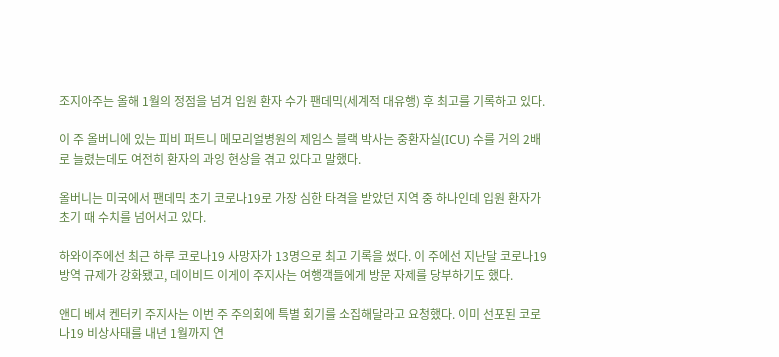조지아주는 올해 1월의 정점을 넘겨 입원 환자 수가 팬데믹(세계적 대유행) 후 최고를 기록하고 있다.

이 주 올버니에 있는 피비 퍼트니 메모리얼병원의 제임스 블랙 박사는 중환자실(ICU) 수를 거의 2배로 늘렸는데도 여전히 환자의 과잉 현상을 겪고 있다고 말했다.

올버니는 미국에서 팬데믹 초기 코로나19로 가장 심한 타격을 받았던 지역 중 하나인데 입원 환자가 초기 때 수치를 넘어서고 있다.

하와이주에선 최근 하루 코로나19 사망자가 13명으로 최고 기록을 썼다. 이 주에선 지난달 코로나19 방역 규제가 강화됐고, 데이비드 이게이 주지사는 여행객들에게 방문 자제를 당부하기도 했다.

앤디 베셔 켄터키 주지사는 이번 주 주의회에 특별 회기를 소집해달라고 요청했다. 이미 선포된 코로나19 비상사태를 내년 1월까지 연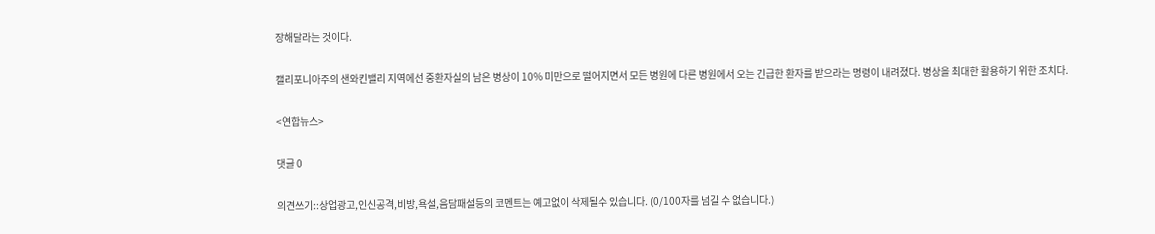장해달라는 것이다.

캘리포니아주의 샌와킨밸리 지역에선 중환자실의 남은 병상이 10% 미만으로 떨어지면서 모든 병원에 다른 병원에서 오는 긴급한 환자를 받으라는 명령이 내려졌다. 병상을 최대한 활용하기 위한 조치다.

<연합뉴스>

댓글 0

의견쓰기::상업광고,인신공격,비방,욕설,음담패설등의 코멘트는 예고없이 삭제될수 있습니다. (0/100자를 넘길 수 없습니다.)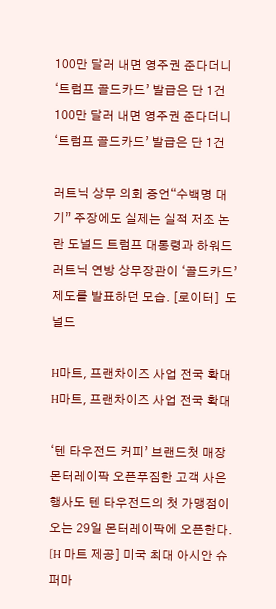100만 달러 내면 영주권 준다더니 ‘트럼프 골드카드’ 발급은 단 1건
100만 달러 내면 영주권 준다더니 ‘트럼프 골드카드’ 발급은 단 1건

러트닉 상무 의회 증언“수백명 대기” 주장에도 실제는 실적 저조 논란 도널드 트럼프 대통령과 하워드 러트닉 연방 상무장관이 ‘골드카드’ 제도를 발표하던 모습. [로이터]  도널드

H마트, 프랜차이즈 사업 전국 확대
H마트, 프랜차이즈 사업 전국 확대

‘텐 타우전드 커피’ 브랜드첫 매장 몬터레이팍 오픈푸짐한 고객 사은 행사도 텐 타우전드의 첫 가맹점이 오는 29일 몬터레이팍에 오픈한다. [H 마트 제공] 미국 최대 아시안 슈퍼마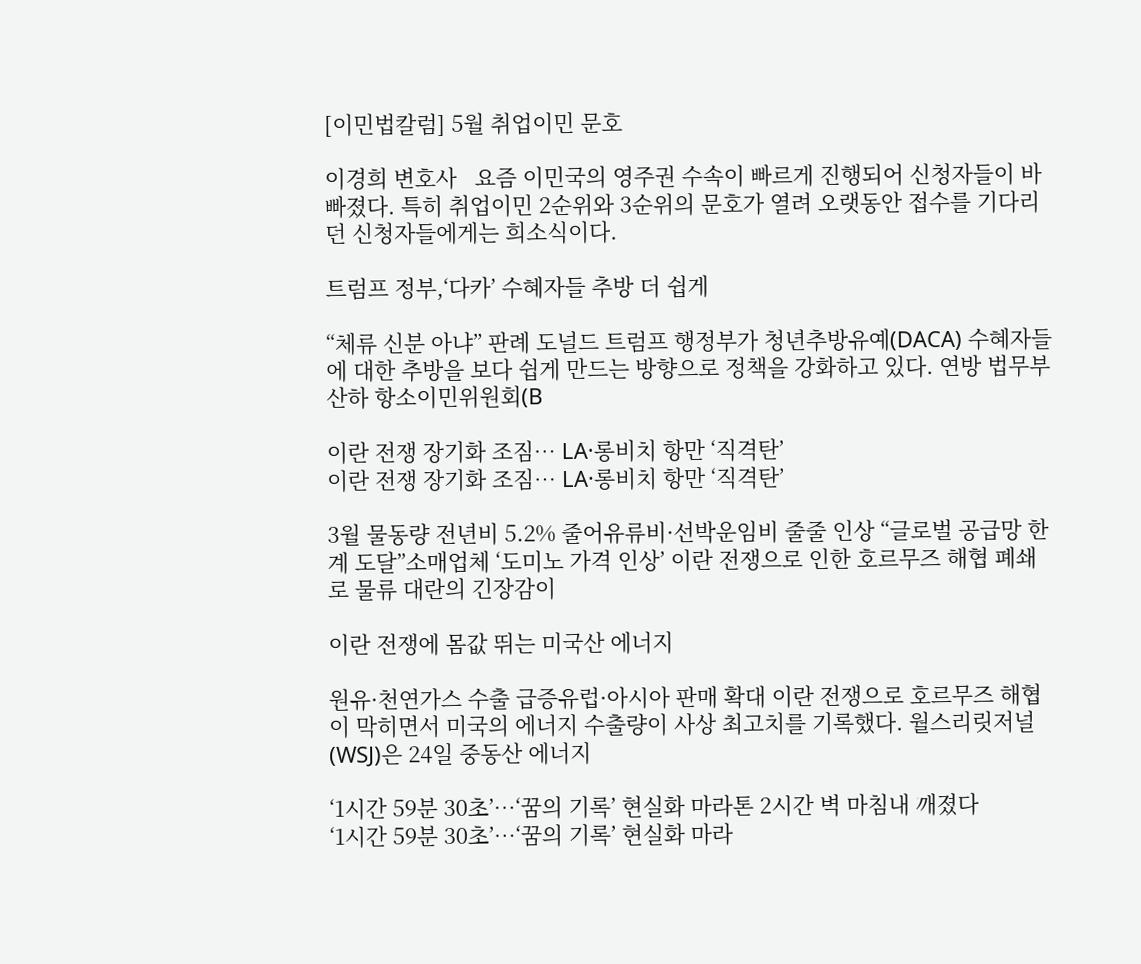[이민법칼럼] 5월 취업이민 문호

이경희 변호사   요즘 이민국의 영주권 수속이 빠르게 진행되어 신청자들이 바빠졌다. 특히 취업이민 2순위와 3순위의 문호가 열려 오랫동안 접수를 기다리던 신청자들에게는 희소식이다.

트럼프 정부,‘다카’ 수혜자들 추방 더 쉽게

“체류 신분 아냐” 판례 도널드 트럼프 행정부가 청년추방유예(DACA) 수혜자들에 대한 추방을 보다 쉽게 만드는 방향으로 정책을 강화하고 있다. 연방 법무부 산하 항소이민위원회(B

이란 전쟁 장기화 조짐… LA·롱비치 항만 ‘직격탄’
이란 전쟁 장기화 조짐… LA·롱비치 항만 ‘직격탄’

3월 물동량 전년비 5.2% 줄어유류비·선박운임비 줄줄 인상 “글로벌 공급망 한계 도달”소매업체 ‘도미노 가격 인상’ 이란 전쟁으로 인한 호르무즈 해협 폐쇄로 물류 대란의 긴장감이

이란 전쟁에 몸값 뛰는 미국산 에너지

원유·천연가스 수출 급증유럽·아시아 판매 확대 이란 전쟁으로 호르무즈 해협이 막히면서 미국의 에너지 수출량이 사상 최고치를 기록했다. 월스리릿저널(WSJ)은 24일 중동산 에너지

‘1시간 59분 30초’…‘꿈의 기록’ 현실화 마라톤 2시간 벽 마침내 깨졌다
‘1시간 59분 30초’…‘꿈의 기록’ 현실화 마라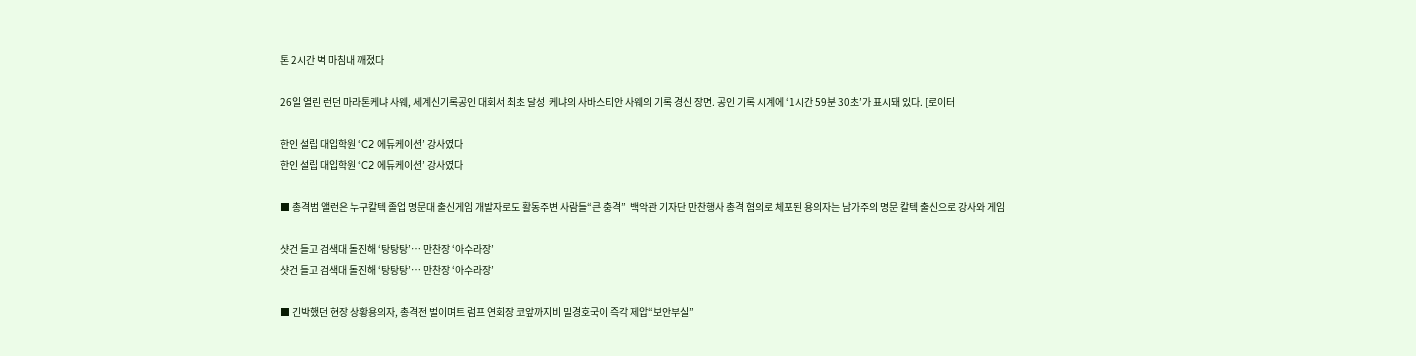톤 2시간 벽 마침내 깨졌다

26일 열린 런던 마라톤케냐 사웨, 세계신기록공인 대회서 최초 달성  케냐의 사바스티안 사웨의 기록 경신 장면. 공인 기록 시계에 ‘1시간 59분 30초’가 표시돼 있다. [로이터

한인 설립 대입학원 ‘C2 에듀케이션’ 강사였다
한인 설립 대입학원 ‘C2 에듀케이션’ 강사였다

■ 총격범 앨런은 누구칼텍 졸업 명문대 출신게임 개발자로도 활동주변 사람들“큰 충격”  백악관 기자단 만찬행사 총격 혐의로 체포된 용의자는 남가주의 명문 칼텍 출신으로 강사와 게임

샷건 들고 검색대 돌진해 ‘탕탕탕’… 만찬장 ‘아수라장’
샷건 들고 검색대 돌진해 ‘탕탕탕’… 만찬장 ‘아수라장’

■ 긴박했던 현장 상황용의자, 총격전 벌이며트 럼프 연회장 코앞까지비 밀경호국이 즉각 제압“보안부실”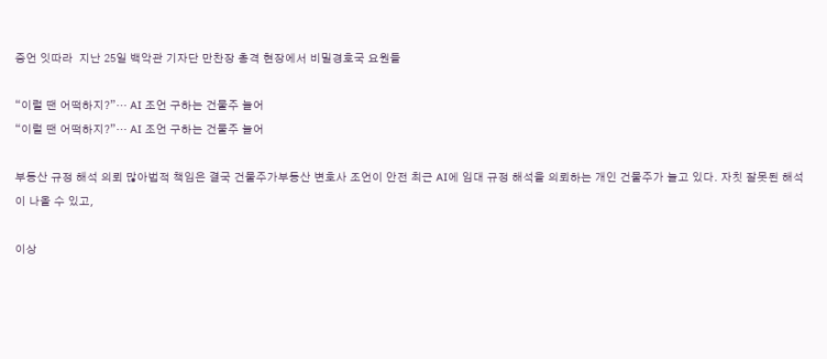증언 잇따라  지난 25일 백악관 기자단 만찬장 총격 현장에서 비밀경호국 요원들

“이럴 땐 어떡하지?”… AI 조언 구하는 건물주 늘어
“이럴 땐 어떡하지?”… AI 조언 구하는 건물주 늘어

부동산 규정 해석 의뢰 많아법적 책임은 결국 건물주가부동산 변호사 조언이 안전 최근 AI에 임대 규정 해석을 의뢰하는 개인 건물주가 늘고 있다. 자칫 잘못된 해석이 나올 수 있고,

이상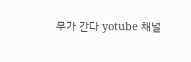무가 간다 yotube 채널